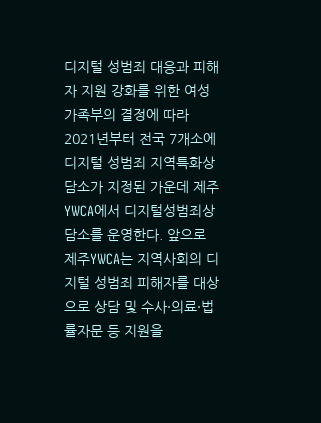디지털 성범죄 대응과 피해자 지원 강화를 위한 여성가족부의 결정에 따라 2021년부터 전국 7개소에 디지털 성범죄 지역특화상담소가 지정된 가운데 제주YWCA에서 디지털성범죄상담소를 운영한다. 앞으로 제주YWCA는 지역사회의 디지털 성범죄 피해자를 대상으로 상담 및 수사·의료·법률자문 등 지원을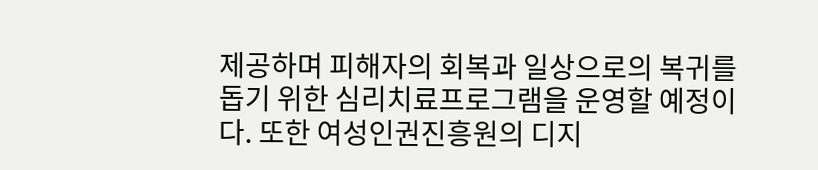제공하며 피해자의 회복과 일상으로의 복귀를 돕기 위한 심리치료프로그램을 운영할 예정이다. 또한 여성인권진흥원의 디지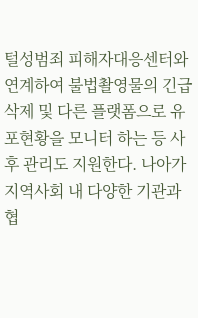털성범죄 피해자대응센터와 연계하여 불법촬영물의 긴급삭제 및 다른 플랫폼으로 유포현황을 모니터 하는 등 사후 관리도 지원한다. 나아가 지역사회 내 다양한 기관과 협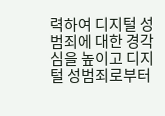력하여 디지털 성범죄에 대한 경각심을 높이고 디지털 성범죄로부터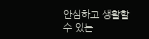안심하고 생활할 수 있는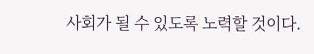사회가 될 수 있도록 노력할 것이다.